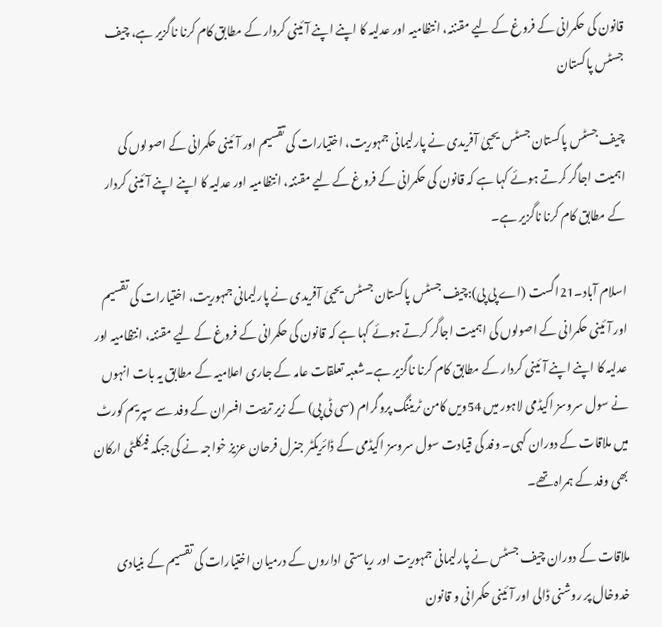قانون کی حکمرانی کے فروغ کے لیے مقننہ، انتظامیہ اور عدلیہ کا اپنے اپنے آئینی کردار کے مطابق کام کرنا ناگزیر ہے، چیف جسٹس پاکستان

چیف جسٹس پاکستان جسٹس یحییٰ آفریدی نے پارلیمانی جمہوریت، اختیارات کی تقسیم اور آئینی حکمرانی کے اصولوں کی اہمیت اجاگر کرتے ہوئے کہا ہے کہ قانون کی حکمرانی کے فروغ کے لیے مقننہ، انتظامیہ اور عدلیہ کا اپنے اپنے آئینی کردار کے مطابق کام کرنا ناگزیر ہے۔

اسلام آباد۔21اگست (اے پی پی):چیف جسٹس پاکستان جسٹس یحییٰ آفریدی نے پارلیمانی جمہوریت، اختیارات کی تقسیم اور آئینی حکمرانی کے اصولوں کی اہمیت اجاگر کرتے ہوئے کہا ہے کہ قانون کی حکمرانی کے فروغ کے لیے مقننہ، انتظامیہ اور عدلیہ کا اپنے اپنے آئینی کردار کے مطابق کام کرنا ناگزیر ہے۔شعبہ تعلقات عامہ کے جاری اعلامیہ کے مطابق یہ بات انہوں نے سول سروسز اکیڈمی لاہور میں 54ویں کامن ٹریننگ پروگرام (سی ٹی پی) کے زیر تربیت افسران کے وفد سے سپریم کورٹ میں ملاقات کے دوران کہی۔ وفد کی قیادت سول سروسز اکیڈمی کے ڈائریکٹر جنرل فرحان عزیز خواجہ نے کی جبکہ فیکلٹی ارکان بھی وفد کے ہمراہ تھے۔

ملاقات کے دوران چیف جسٹس نے پارلیمانی جمہوریت اور ریاستی اداروں کے درمیان اختیارات کی تقسیم کے بنیادی خدوخال پر روشنی ڈالی اور آئینی حکمرانی و قانون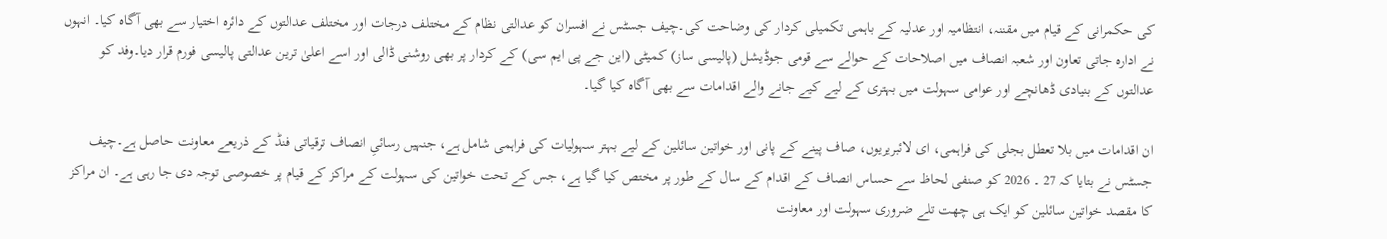کی حکمرانی کے قیام میں مقننہ، انتظامیہ اور عدلیہ کے باہمی تکمیلی کردار کی وضاحت کی۔چیف جسٹس نے افسران کو عدالتی نظام کے مختلف درجات اور مختلف عدالتوں کے دائرہ اختیار سے بھی آگاہ کیا۔ انہوں نے ادارہ جاتی تعاون اور شعبہ انصاف میں اصلاحات کے حوالے سے قومی جوڈیشل (پالیسی ساز) کمیٹی (این جے پی ایم سی) کے کردار پر بھی روشنی ڈالی اور اسے اعلیٰ ترین عدالتی پالیسی فورم قرار دیا۔وفد کو عدالتوں کے بنیادی ڈھانچے اور عوامی سہولت میں بہتری کے لیے کیے جانے والے اقدامات سے بھی آگاہ کیا گیا۔

ان اقدامات میں بلا تعطل بجلی کی فراہمی، ای لائبریریوں، صاف پینے کے پانی اور خواتین سائلین کے لیے بہتر سہولیات کی فراہمی شامل ہے، جنہیں رسائیِ انصاف ترقیاتی فنڈ کے ذریعے معاونت حاصل ہے۔چیف جسٹس نے بتایا کہ 27 ۔ 2026 کو صنفی لحاظ سے حساس انصاف کے اقدام کے سال کے طور پر مختص کیا گیا ہے، جس کے تحت خواتین کی سہولت کے مراکز کے قیام پر خصوصی توجہ دی جا رہی ہے۔ ان مراکز کا مقصد خواتین سائلین کو ایک ہی چھت تلے ضروری سہولت اور معاونت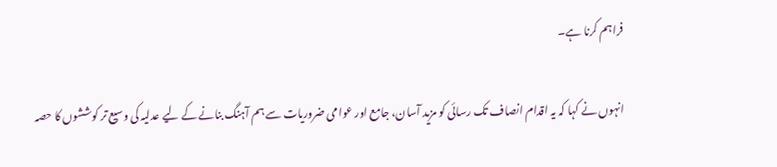فراہم کرنا ہے۔

انہوں نے کہا کہ یہ اقدام انصاف تک رسائی کو مزید آسان، جامع اور عوامی ضروریات سے ہم آہنگ بنانے کے لیے عدلیہ کی وسیع تر کوششوں کا حصہ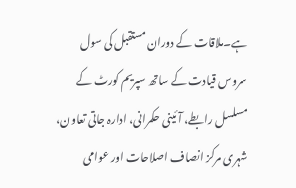ہے۔ملاقات کے دوران مستقبل کی سول سروس قیادت کے ساتھ سپریم کورٹ کے مسلسل رابطے، آئینی حکمرانی، ادارہ جاتی تعاون، شہری مرکز انصاف اصلاحات اور عوامی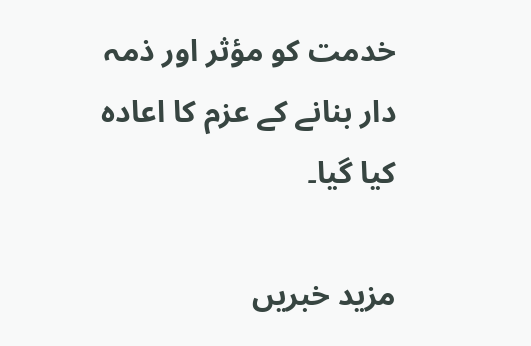خدمت کو مؤثر اور ذمہ دار بنانے کے عزم کا اعادہ کیا گیا۔

مزید خبریں